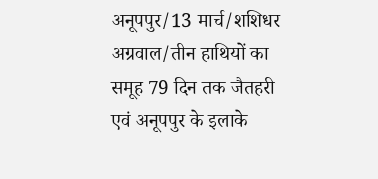अनूपपुर/13 मार्च/शशिधर अग्रवाल/तीन हाथियों का समूह 79 दिन तक जैतहरी एवं अनूपपुर के इलाके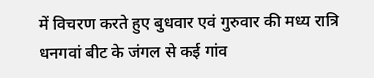में विचरण करते हुए बुधवार एवं गुरुवार की मध्य रात्रि धनगवां बीट के जंगल से कई गांव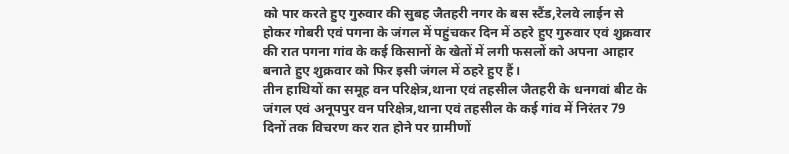को पार करते हुए गुरुवार की सुबह जैतहरी नगर के बस स्टैंड,रेलवे लाईन से होकर गोबरी एवं पगना के जंगल में पहुंचकर दिन में ठहरे हुए गुरुवार एवं शुक्रवार की रात पगना गांव के कई किसानों के खेतों में लगी फसलों को अपना आहार बनाते हुए शुक्रवार को फिर इसी जंगल में ठहरे हुए हैं।
तीन हाथियों का समूह वन परिक्षेत्र,थाना एवं तहसील जैतहरी के धनगवां बीट के जंगल एवं अनूपपुर वन परिक्षेत्र,थाना एवं तहसील के कई गांव में निरंतर 79 दिनों तक विचरण कर रात होने पर ग्रामीणों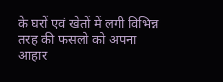के घरों एवं खेतों में लगी विभिन्न तरह की फसलो को अपना आहार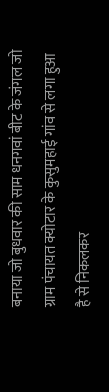बनाया जो बुधवार की साम धनगवां बीट के जंगल जो ग्राम पंचायत क्योटार के कुसुमहाई गांव से लगा हुआ है से निकलकर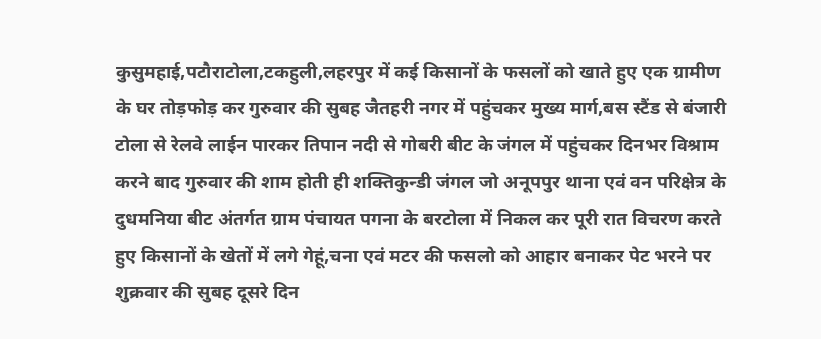कुसुमहाई,पटौराटोला,टकहुली,लहरपुर में कई किसानों के फसलों को खाते हुए एक ग्रामीण के घर तोड़फोड़ कर गुरुवार की सुबह जैतहरी नगर में पहुंचकर मुख्य मार्ग,बस स्टैंड से बंजारी टोला से रेलवे लाईन पारकर तिपान नदी से गोबरी बीट के जंगल में पहुंचकर दिनभर विश्राम करने बाद गुरुवार की शाम होती ही शक्तिकुन्डी जंगल जो अनूपपुर थाना एवं वन परिक्षेत्र के दुधमनिया बीट अंतर्गत ग्राम पंचायत पगना के बरटोला में निकल कर पूरी रात विचरण करते हुए किसानों के खेतों में लगे गेहूं,चना एवं मटर की फसलो को आहार बनाकर पेट भरने पर शुक्रवार की सुबह दूसरे दिन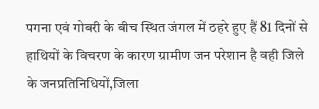पगना एवं गोबरी के बीच स्थित जंगल में ठहरे हुए हैं 81 दिनों से हाथियों के विचरण के कारण ग्रामीण जन परेशान है वही जिले के जनप्रतिनिधियों,जिला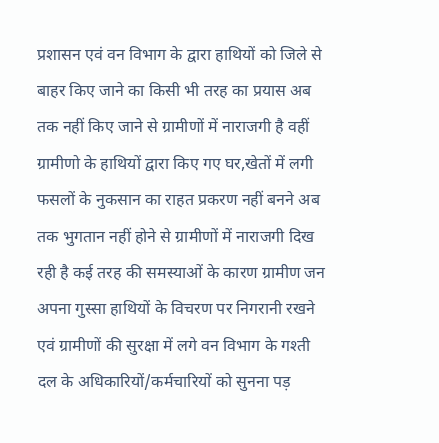प्रशासन एवं वन विभाग के द्वारा हाथियों को जिले से बाहर किए जाने का किसी भी तरह का प्रयास अब तक नहीं किए जाने से ग्रामीणों में नाराजगी है वहीं ग्रामीणो के हाथियों द्वारा किए गए घर,खेतों में लगी फसलों के नुकसान का राहत प्रकरण नहीं बनने अब तक भुगतान नहीं होने से ग्रामीणों में नाराजगी दिख रही है कई तरह की समस्याओं के कारण ग्रामीण जन अपना गुस्सा हाथियों के विचरण पर निगरानी रखने एवं ग्रामीणों की सुरक्षा में लगे वन विभाग के गश्ती दल के अधिकारियों/कर्मचारियों को सुनना पड़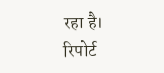रहा है।
रिपोर्ट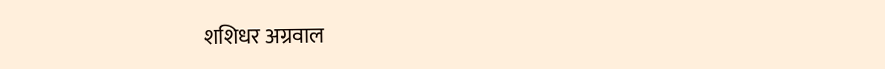शशिधर अग्रवाल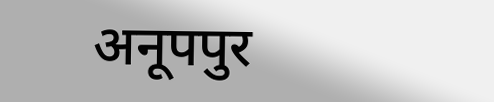अनूपपुर